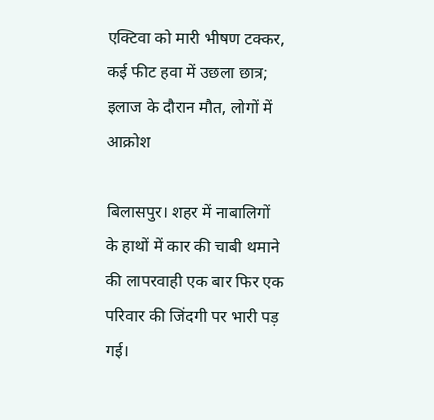एक्टिवा को मारी भीषण टक्कर, कई फीट हवा में उछला छात्र; इलाज के दौरान मौत, लोगों में आक्रोश

बिलासपुर। शहर में नाबालिगों के हाथों में कार की चाबी थमाने की लापरवाही एक बार फिर एक परिवार की जिंदगी पर भारी पड़ गई।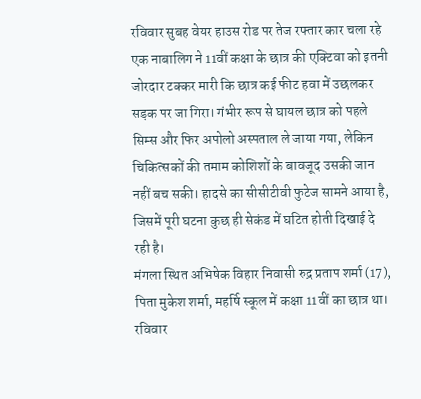रविवार सुबह वेयर हाउस रोड पर तेज रफ्तार कार चला रहे एक नाबालिग ने 11वीं कक्षा के छात्र की एक्टिवा को इतनी जोरदार टक्कर मारी कि छात्र कई फीट हवा में उछलकर सड़क पर जा गिरा। गंभीर रूप से घायल छात्र को पहले सिम्स और फिर अपोलो अस्पताल ले जाया गया, लेकिन चिकित्सकों की तमाम कोशिशों के बावजूद उसकी जान नहीं बच सकी। हादसे का सीसीटीवी फुटेज सामने आया है, जिसमें पूरी घटना कुछ ही सेकंड में घटित होती दिखाई दे रही है।
मंगला स्थित अभिषेक विहार निवासी रुद्र प्रताप शर्मा (17), पिता मुकेश शर्मा, महर्षि स्कूल में कक्षा 11वीं का छात्र था। रविवार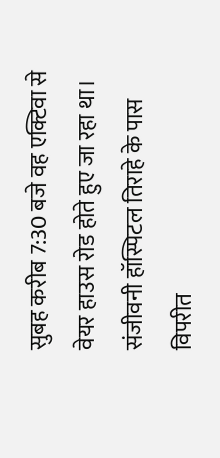सुबह करीब 7:30 बजे वह एक्टिवा से वेयर हाउस रोड होते हुए जा रहा था। संजीवनी हॉस्पिटल तिराहे के पास विपरीत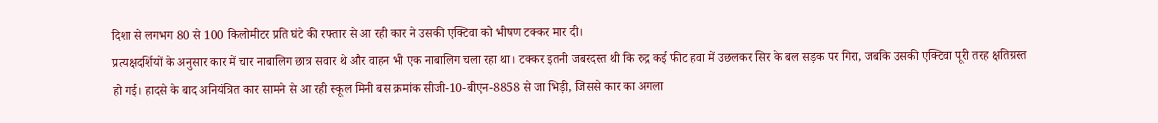दिशा से लगभग 80 से 100 किलोमीटर प्रति घंटे की रफ्तार से आ रही कार ने उसकी एक्टिवा को भीषण टक्कर मार दी।
प्रत्यक्षदर्शियों के अनुसार कार में चार नाबालिग छात्र सवार थे और वाहन भी एक नाबालिग चला रहा था। टक्कर इतनी जबरदस्त थी कि रुद्र कई फीट हवा में उछलकर सिर के बल सड़क पर गिरा, जबकि उसकी एक्टिवा पूरी तरह क्षतिग्रस्त हो गई। हादसे के बाद अनियंत्रित कार सामने से आ रही स्कूल मिनी बस क्रमांक सीजी-10-बीएन-8858 से जा भिड़ी, जिससे कार का अगला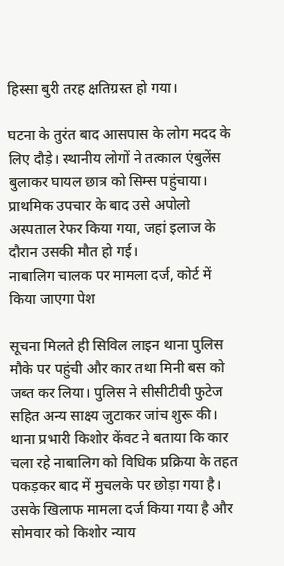हिस्सा बुरी तरह क्षतिग्रस्त हो गया।

घटना के तुरंत बाद आसपास के लोग मदद के लिए दौड़े। स्थानीय लोगों ने तत्काल एंबुलेंस बुलाकर घायल छात्र को सिम्स पहुंचाया। प्राथमिक उपचार के बाद उसे अपोलो अस्पताल रेफर किया गया, जहां इलाज के दौरान उसकी मौत हो गई।
नाबालिग चालक पर मामला दर्ज, कोर्ट में किया जाएगा पेश

सूचना मिलते ही सिविल लाइन थाना पुलिस मौके पर पहुंची और कार तथा मिनी बस को जब्त कर लिया। पुलिस ने सीसीटीवी फुटेज सहित अन्य साक्ष्य जुटाकर जांच शुरू की। थाना प्रभारी किशोर केंवट ने बताया कि कार चला रहे नाबालिग को विधिक प्रक्रिया के तहत पकड़कर बाद में मुचलके पर छोड़ा गया है। उसके खिलाफ मामला दर्ज किया गया है और सोमवार को किशोर न्याय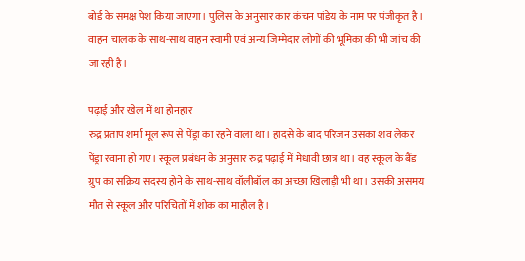बोर्ड के समक्ष पेश किया जाएगा। पुलिस के अनुसार कार कंचन पांडेय के नाम पर पंजीकृत है। वाहन चालक के साथ-साथ वाहन स्वामी एवं अन्य जिम्मेदार लोगों की भूमिका की भी जांच की जा रही है।

पढ़ाई और खेल में था होनहार
रुद्र प्रताप शर्मा मूल रूप से पेंड्रा का रहने वाला था। हादसे के बाद परिजन उसका शव लेकर पेंड्रा रवाना हो गए। स्कूल प्रबंधन के अनुसार रुद्र पढ़ाई में मेधावी छात्र था। वह स्कूल के बैंड ग्रुप का सक्रिय सदस्य होने के साथ-साथ वॉलीबॉल का अच्छा खिलाड़ी भी था। उसकी असमय मौत से स्कूल और परिचितों में शोक का माहौल है।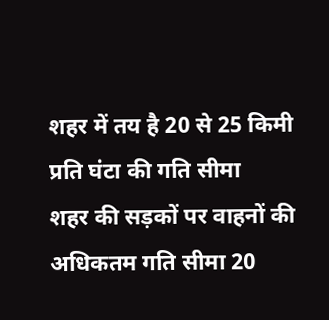शहर में तय है 20 से 25 किमी प्रति घंटा की गति सीमा
शहर की सड़कों पर वाहनों की अधिकतम गति सीमा 20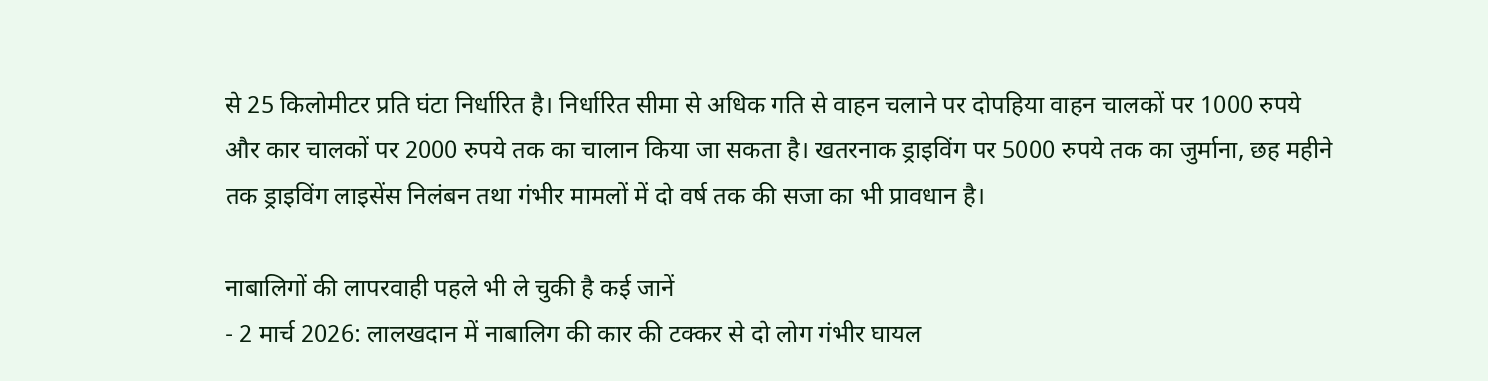से 25 किलोमीटर प्रति घंटा निर्धारित है। निर्धारित सीमा से अधिक गति से वाहन चलाने पर दोपहिया वाहन चालकों पर 1000 रुपये और कार चालकों पर 2000 रुपये तक का चालान किया जा सकता है। खतरनाक ड्राइविंग पर 5000 रुपये तक का जुर्माना, छह महीने तक ड्राइविंग लाइसेंस निलंबन तथा गंभीर मामलों में दो वर्ष तक की सजा का भी प्रावधान है।

नाबालिगों की लापरवाही पहले भी ले चुकी है कई जानें
- 2 मार्च 2026: लालखदान में नाबालिग की कार की टक्कर से दो लोग गंभीर घायल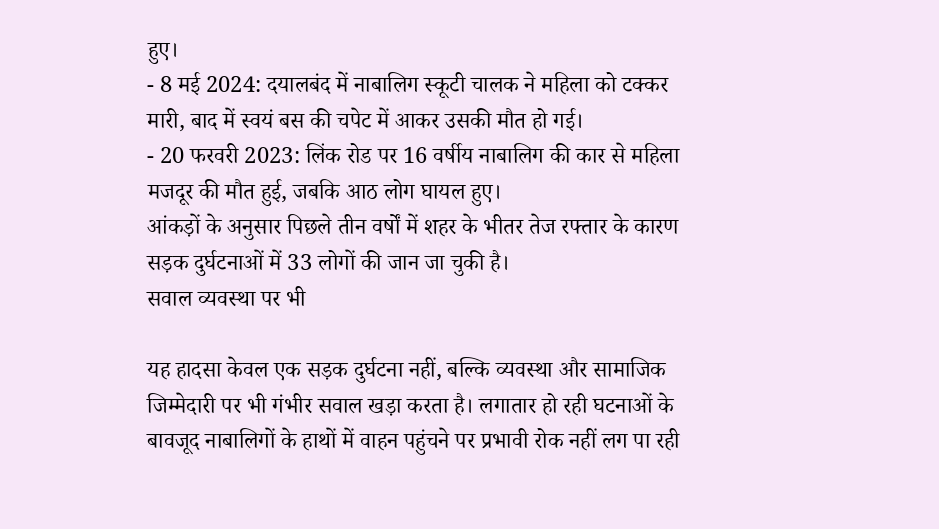हुए।
- 8 मई 2024: दयालबंद में नाबालिग स्कूटी चालक ने महिला को टक्कर मारी, बाद में स्वयं बस की चपेट में आकर उसकी मौत हो गई।
- 20 फरवरी 2023: लिंक रोड पर 16 वर्षीय नाबालिग की कार से महिला मजदूर की मौत हुई, जबकि आठ लोग घायल हुए।
आंकड़ों के अनुसार पिछले तीन वर्षों में शहर के भीतर तेज रफ्तार के कारण सड़क दुर्घटनाओं में 33 लोगों की जान जा चुकी है।
सवाल व्यवस्था पर भी

यह हादसा केवल एक सड़क दुर्घटना नहीं, बल्कि व्यवस्था और सामाजिक जिम्मेदारी पर भी गंभीर सवाल खड़ा करता है। लगातार हो रही घटनाओं के बावजूद नाबालिगों के हाथों में वाहन पहुंचने पर प्रभावी रोक नहीं लग पा रही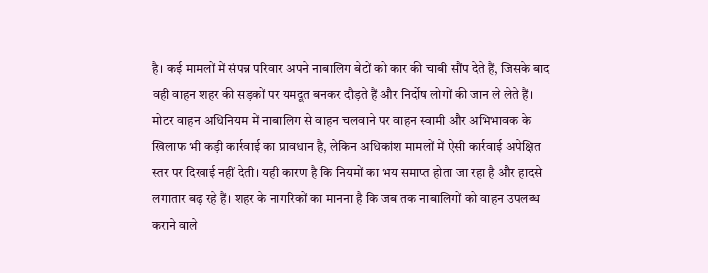है। कई मामलों में संपन्न परिवार अपने नाबालिग बेटों को कार की चाबी सौंप देते हैं, जिसके बाद वही वाहन शहर की सड़कों पर यमदूत बनकर दौड़ते हैं और निर्दोष लोगों की जान ले लेते हैं।
मोटर वाहन अधिनियम में नाबालिग से वाहन चलवाने पर वाहन स्वामी और अभिभावक के खिलाफ भी कड़ी कार्रवाई का प्रावधान है, लेकिन अधिकांश मामलों में ऐसी कार्रवाई अपेक्षित स्तर पर दिखाई नहीं देती। यही कारण है कि नियमों का भय समाप्त होता जा रहा है और हादसे लगातार बढ़ रहे हैं। शहर के नागरिकों का मानना है कि जब तक नाबालिगों को वाहन उपलब्ध कराने वाले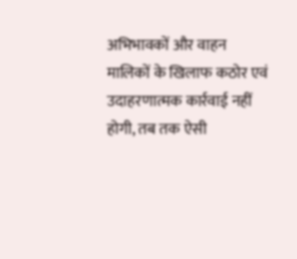अभिभावकों और वाहन मालिकों के खिलाफ कठोर एवं उदाहरणात्मक कार्रवाई नहीं होगी, तब तक ऐसी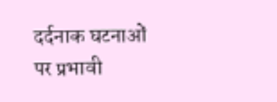दर्दनाक घटनाओं पर प्रभावी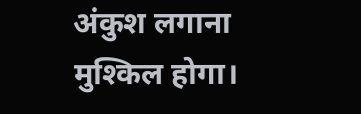अंकुश लगाना मुश्किल होगा।